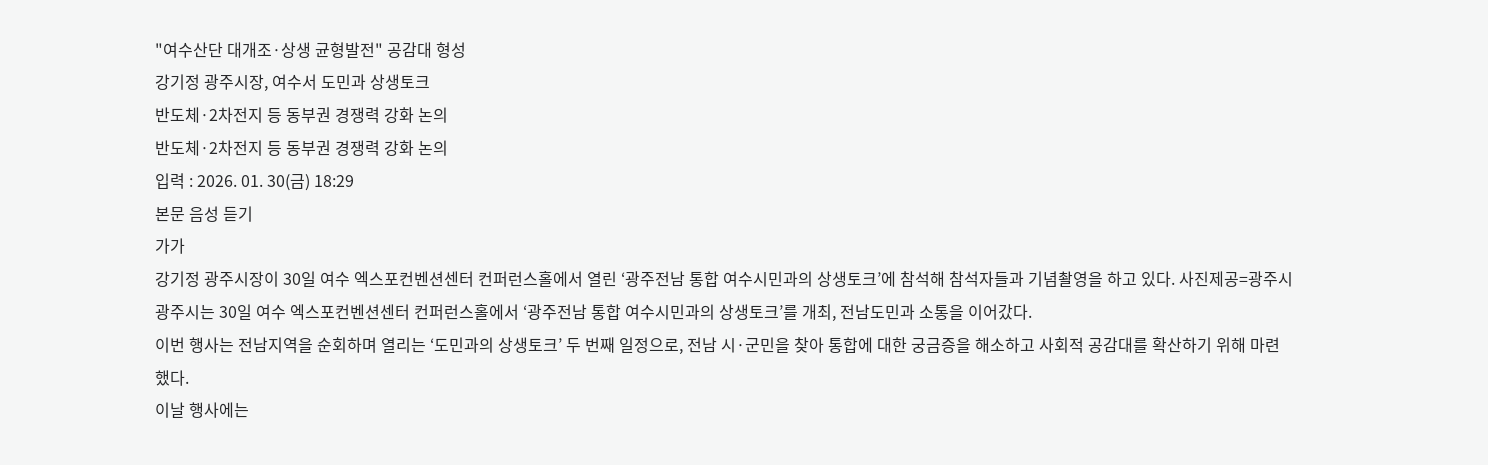"여수산단 대개조·상생 균형발전" 공감대 형성
강기정 광주시장, 여수서 도민과 상생토크
반도체·2차전지 등 동부권 경쟁력 강화 논의
반도체·2차전지 등 동부권 경쟁력 강화 논의
입력 : 2026. 01. 30(금) 18:29
본문 음성 듣기
가가
강기정 광주시장이 30일 여수 엑스포컨벤션센터 컨퍼런스홀에서 열린 ‘광주전남 통합 여수시민과의 상생토크’에 참석해 참석자들과 기념촬영을 하고 있다. 사진제공=광주시
광주시는 30일 여수 엑스포컨벤션센터 컨퍼런스홀에서 ‘광주전남 통합 여수시민과의 상생토크’를 개최, 전남도민과 소통을 이어갔다.
이번 행사는 전남지역을 순회하며 열리는 ‘도민과의 상생토크’ 두 번째 일정으로, 전남 시·군민을 찾아 통합에 대한 궁금증을 해소하고 사회적 공감대를 확산하기 위해 마련했다.
이날 행사에는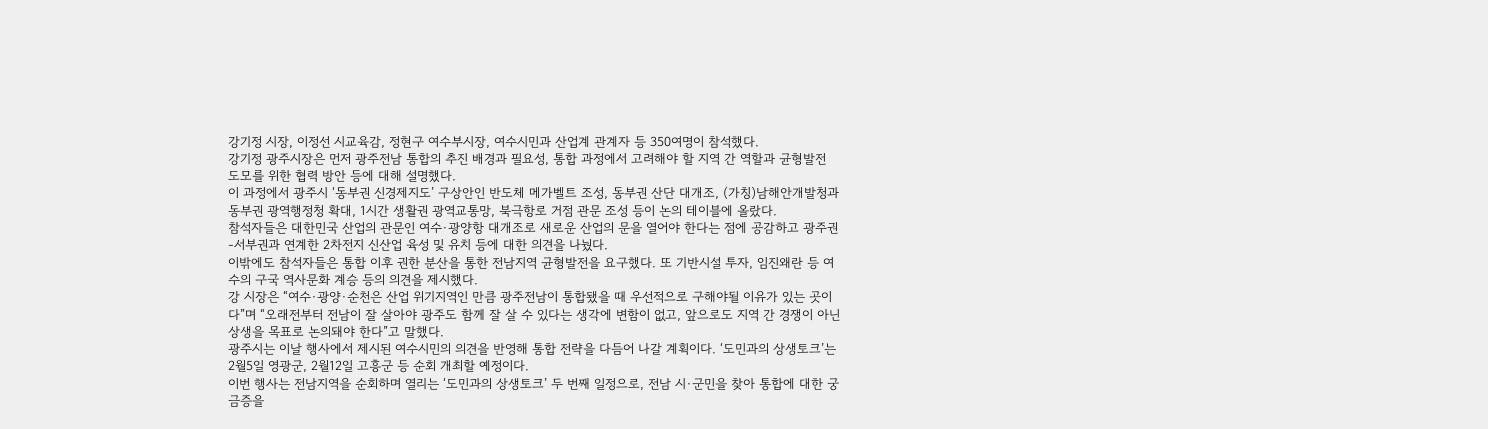강기정 시장, 이정선 시교육감, 정현구 여수부시장, 여수시민과 산업계 관계자 등 350여명이 참석했다.
강기정 광주시장은 먼저 광주전남 통합의 추진 배경과 필요성, 통합 과정에서 고려해야 할 지역 간 역할과 균형발전 도모를 위한 협력 방안 등에 대해 설명했다.
이 과정에서 광주시 ‘동부권 신경제지도’ 구상안인 반도체 메가벨트 조성, 동부권 산단 대개조, (가칭)남해안개발청과 동부권 광역행정청 확대, 1시간 생활권 광역교통망, 북극항로 거점 관문 조성 등이 논의 테이블에 올랐다.
참석자들은 대한민국 산업의 관문인 여수·광양항 대개조로 새로운 산업의 문을 열어야 한다는 점에 공감하고 광주권-서부권과 연계한 2차전지 신산업 육성 및 유치 등에 대한 의견을 나눴다.
이밖에도 참석자들은 통합 이후 권한 분산을 통한 전남지역 균형발전을 요구했다. 또 기반시설 투자, 임진왜란 등 여수의 구국 역사문화 계승 등의 의견을 제시했다.
강 시장은 “여수·광양·순천은 산업 위기지역인 만큼 광주전남이 통합됐을 때 우선적으로 구해야될 이유가 있는 곳이다”며 “오래전부터 전남이 잘 살아야 광주도 함께 잘 살 수 있다는 생각에 변함이 없고, 앞으로도 지역 간 경쟁이 아닌 상생을 목표로 논의돼야 한다”고 말했다.
광주시는 이날 행사에서 제시된 여수시민의 의견을 반영해 통합 전략을 다듬어 나갈 계획이다. ‘도민과의 상생토크’는 2월5일 영광군, 2월12일 고흥군 등 순회 개최할 예정이다.
이번 행사는 전남지역을 순회하며 열리는 ‘도민과의 상생토크’ 두 번째 일정으로, 전남 시·군민을 찾아 통합에 대한 궁금증을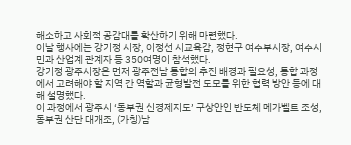해소하고 사회적 공감대를 확산하기 위해 마련했다.
이날 행사에는 강기정 시장, 이정선 시교육감, 정현구 여수부시장, 여수시민과 산업계 관계자 등 350여명이 참석했다.
강기정 광주시장은 먼저 광주전남 통합의 추진 배경과 필요성, 통합 과정에서 고려해야 할 지역 간 역할과 균형발전 도모를 위한 협력 방안 등에 대해 설명했다.
이 과정에서 광주시 ‘동부권 신경제지도’ 구상안인 반도체 메가벨트 조성, 동부권 산단 대개조, (가칭)남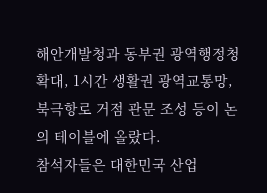해안개발청과 동부권 광역행정청 확대, 1시간 생활권 광역교통망, 북극항로 거점 관문 조성 등이 논의 테이블에 올랐다.
참석자들은 대한민국 산업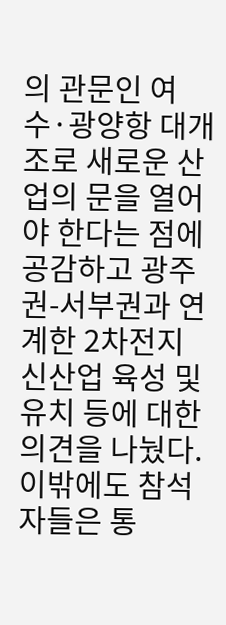의 관문인 여수·광양항 대개조로 새로운 산업의 문을 열어야 한다는 점에 공감하고 광주권-서부권과 연계한 2차전지 신산업 육성 및 유치 등에 대한 의견을 나눴다.
이밖에도 참석자들은 통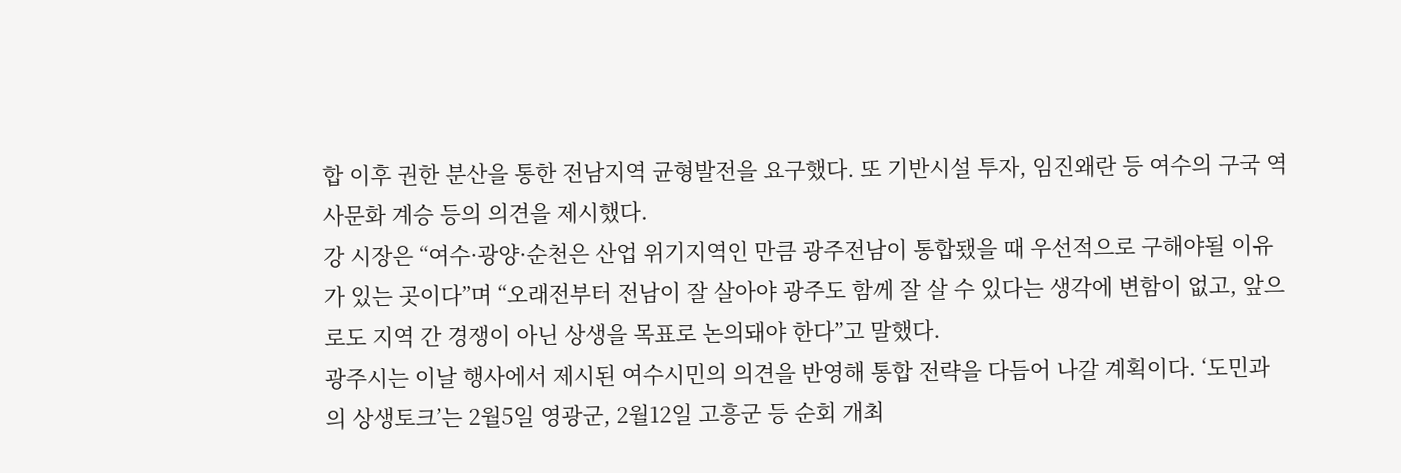합 이후 권한 분산을 통한 전남지역 균형발전을 요구했다. 또 기반시설 투자, 임진왜란 등 여수의 구국 역사문화 계승 등의 의견을 제시했다.
강 시장은 “여수·광양·순천은 산업 위기지역인 만큼 광주전남이 통합됐을 때 우선적으로 구해야될 이유가 있는 곳이다”며 “오래전부터 전남이 잘 살아야 광주도 함께 잘 살 수 있다는 생각에 변함이 없고, 앞으로도 지역 간 경쟁이 아닌 상생을 목표로 논의돼야 한다”고 말했다.
광주시는 이날 행사에서 제시된 여수시민의 의견을 반영해 통합 전략을 다듬어 나갈 계획이다. ‘도민과의 상생토크’는 2월5일 영광군, 2월12일 고흥군 등 순회 개최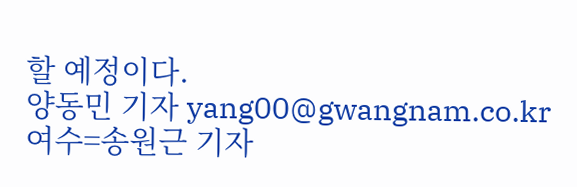할 예정이다.
양동민 기자 yang00@gwangnam.co.kr
여수=송원근 기자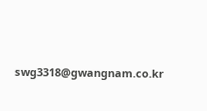swg3318@gwangnam.co.kr